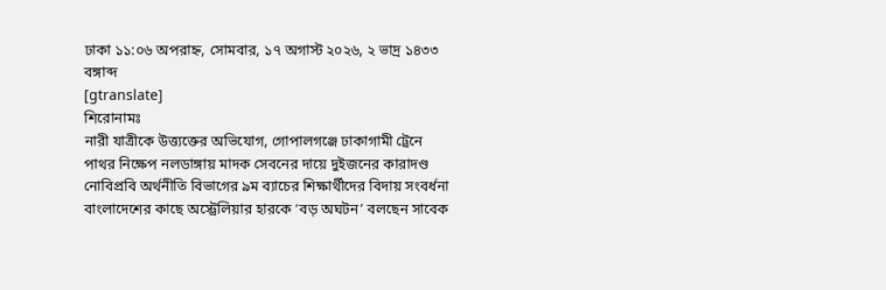ঢাকা ১১:০৬ অপরাহ্ন, সোমবার, ১৭ অগাস্ট ২০২৬, ২ ভাদ্র ১৪৩৩ বঙ্গাব্দ
[gtranslate]
শিরোনামঃ
নারী যাত্রীকে উত্ত্যক্তের অভিযোগ, গোপালগঞ্জে ঢাকাগামী ট্রেনে পাথর নিক্ষেপ নলডাঙ্গায় মাদক সেবনের দায়ে দুইজনের কারাদণ্ড নোবিপ্রবি অর্থনীতি বিভাগের ৯ম ব্যাচের শিক্ষার্থীদের বিদায় সংবর্ধনা বাংলাদেশের কাছে অস্ট্রেলিয়ার হারকে ‘বড় অঘটন’ বলছেন সাবেক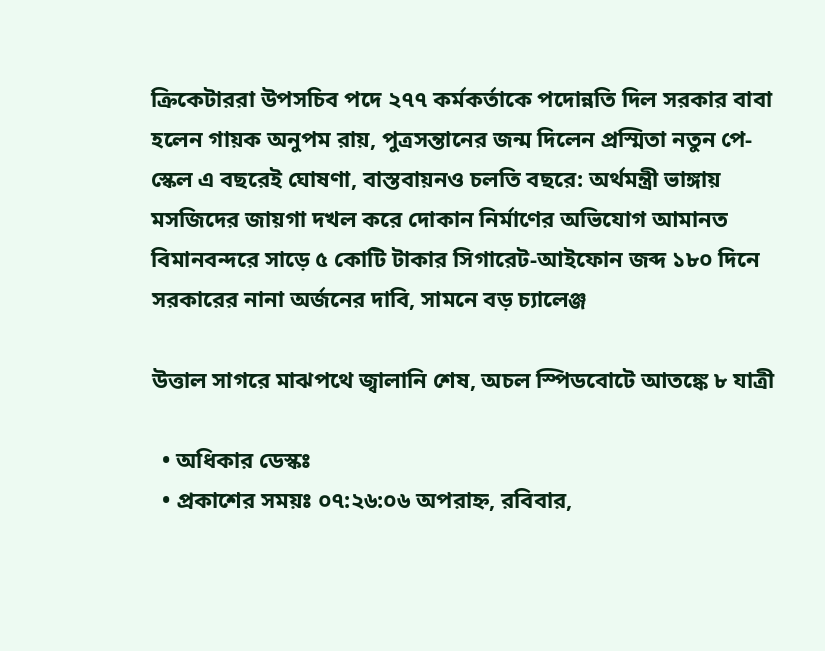ক্রিকেটাররা উপসচিব পদে ২৭৭ কর্মকর্তাকে পদোন্নতি দিল সরকার বাবা হলেন গায়ক অনুপম রায়, পুত্রসন্তানের জন্ম দিলেন প্রস্মিতা নতুন পে-স্কেল এ বছরেই ঘোষণা, বাস্তবায়নও চলতি বছরে: অর্থমন্ত্রী ভাঙ্গায় মসজিদের জায়গা দখল করে দোকান নির্মাণের অভিযোগ আমানত বিমানবন্দরে সাড়ে ৫ কোটি টাকার সিগারেট-আইফোন জব্দ ১৮০ দিনে সরকারের নানা অর্জনের দাবি, সামনে বড় চ্যালেঞ্জ

উত্তাল সাগরে মাঝপথে জ্বালানি শেষ, অচল স্পিডবোটে আতঙ্কে ৮ যাত্রী

  • অধিকার ডেস্কঃ
  • প্রকাশের সময়ঃ ০৭:২৬:০৬ অপরাহ্ন, রবিবার,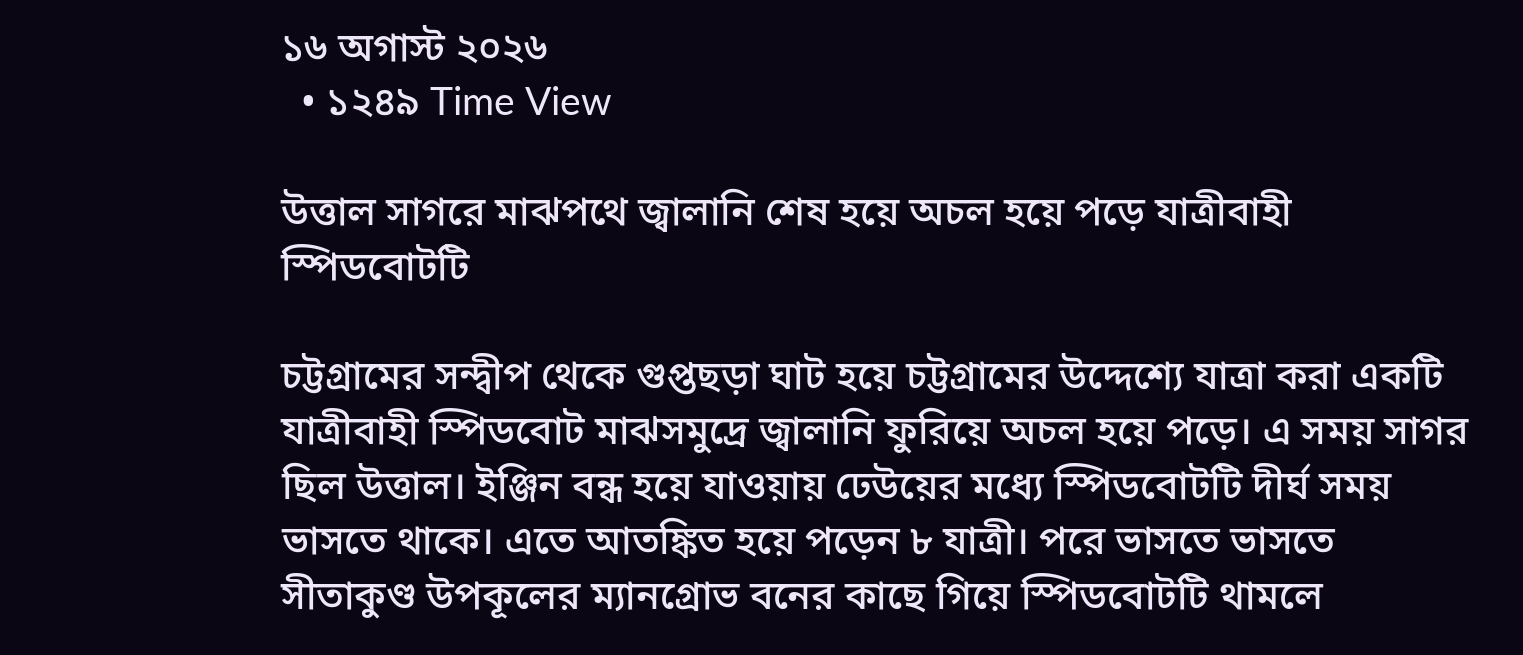১৬ অগাস্ট ২০২৬
  • ১২৪৯ Time View

উত্তাল সাগরে মাঝপথে জ্বালানি শেষ হয়ে অচল হয়ে পড়ে যাত্রীবাহী স্পিডবোটটি

চট্টগ্রামের সন্দ্বীপ থেকে গুপ্তছড়া ঘাট হয়ে চট্টগ্রামের উদ্দেশ্যে যাত্রা করা একটি যাত্রীবাহী স্পিডবোট মাঝসমুদ্রে জ্বালানি ফুরিয়ে অচল হয়ে পড়ে। এ সময় সাগর ছিল উত্তাল। ইঞ্জিন বন্ধ হয়ে যাওয়ায় ঢেউয়ের মধ্যে স্পিডবোটটি দীর্ঘ সময় ভাসতে থাকে। এতে আতঙ্কিত হয়ে পড়েন ৮ যাত্রী। পরে ভাসতে ভাসতে সীতাকুণ্ড উপকূলের ম্যানগ্রোভ বনের কাছে গিয়ে স্পিডবোটটি থামলে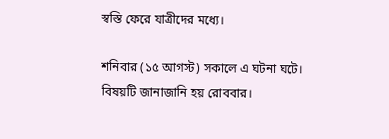স্বস্তি ফেরে যাত্রীদের মধ্যে।

শনিবার (১৫ আগস্ট) সকালে এ ঘটনা ঘটে। বিষয়টি জানাজানি হয় রোববার।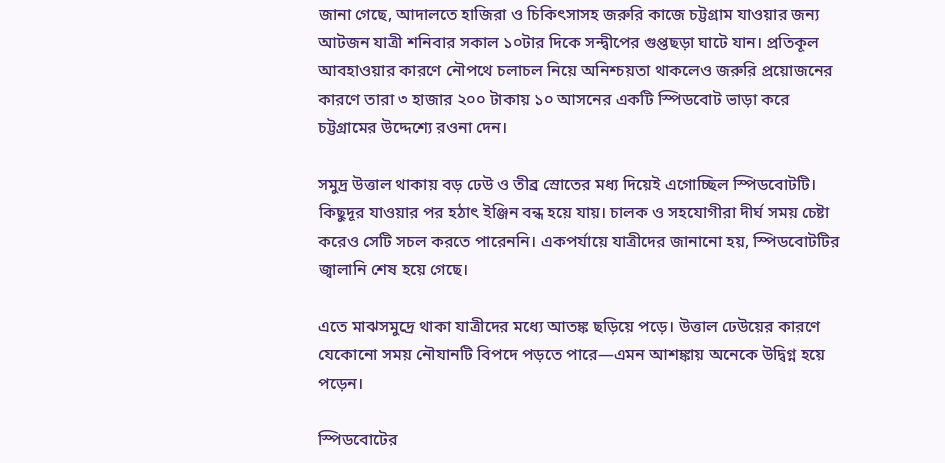জানা গেছে, আদালতে হাজিরা ও চিকিৎসাসহ জরুরি কাজে চট্টগ্রাম যাওয়ার জন্য আটজন যাত্রী শনিবার সকাল ১০টার দিকে সন্দ্বীপের গুপ্তছড়া ঘাটে যান। প্রতিকূল আবহাওয়ার কারণে নৌপথে চলাচল নিয়ে অনিশ্চয়তা থাকলেও জরুরি প্রয়োজনের কারণে তারা ৩ হাজার ২০০ টাকায় ১০ আসনের একটি স্পিডবোট ভাড়া করে চট্টগ্রামের উদ্দেশ্যে রওনা দেন।

সমুদ্র উত্তাল থাকায় বড় ঢেউ ও তীব্র স্রোতের মধ্য দিয়েই এগোচ্ছিল স্পিডবোটটি। কিছুদূর যাওয়ার পর হঠাৎ ইঞ্জিন বন্ধ হয়ে যায়। চালক ও সহযোগীরা দীর্ঘ সময় চেষ্টা করেও সেটি সচল করতে পারেননি। একপর্যায়ে যাত্রীদের জানানো হয়, স্পিডবোটটির জ্বালানি শেষ হয়ে গেছে।

এতে মাঝসমুদ্রে থাকা যাত্রীদের মধ্যে আতঙ্ক ছড়িয়ে পড়ে। উত্তাল ঢেউয়ের কারণে যেকোনো সময় নৌযানটি বিপদে পড়তে পারে—এমন আশঙ্কায় অনেকে উদ্বিগ্ন হয়ে পড়েন।

স্পিডবোটের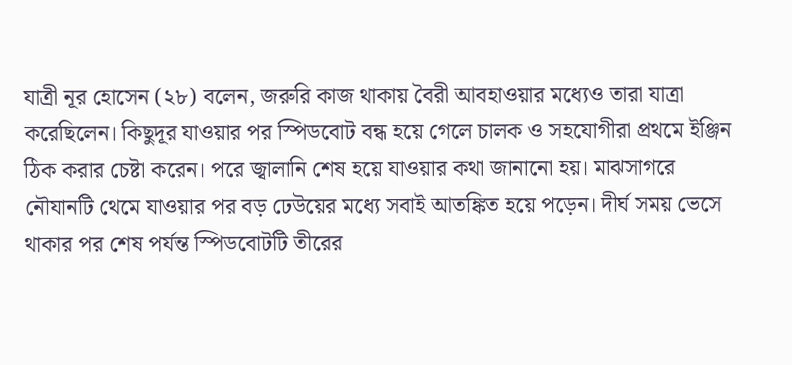যাত্রী নূর হোসেন (২৮) বলেন, জরুরি কাজ থাকায় বৈরী আবহাওয়ার মধ্যেও তারা যাত্রা করেছিলেন। কিছুদূর যাওয়ার পর স্পিডবোট বন্ধ হয়ে গেলে চালক ও সহযোগীরা প্রথমে ইঞ্জিন ঠিক করার চেষ্টা করেন। পরে জ্বালানি শেষ হয়ে যাওয়ার কথা জানানো হয়। মাঝসাগরে নৌযানটি থেমে যাওয়ার পর বড় ঢেউয়ের মধ্যে সবাই আতঙ্কিত হয়ে পড়েন। দীর্ঘ সময় ভেসে থাকার পর শেষ পর্যন্ত স্পিডবোটটি তীরের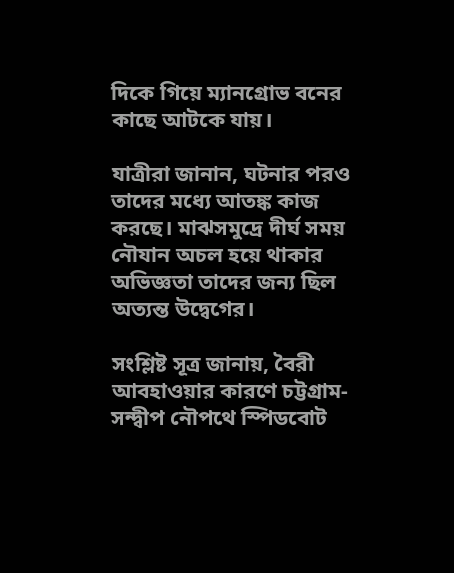দিকে গিয়ে ম্যানগ্রোভ বনের কাছে আটকে যায়।

যাত্রীরা জানান, ঘটনার পরও তাদের মধ্যে আতঙ্ক কাজ করছে। মাঝসমুদ্রে দীর্ঘ সময় নৌযান অচল হয়ে থাকার অভিজ্ঞতা তাদের জন্য ছিল অত্যন্ত উদ্বেগের।

সংশ্লিষ্ট সূত্র জানায়, বৈরী আবহাওয়ার কারণে চট্টগ্রাম-সন্দ্বীপ নৌপথে স্পিডবোট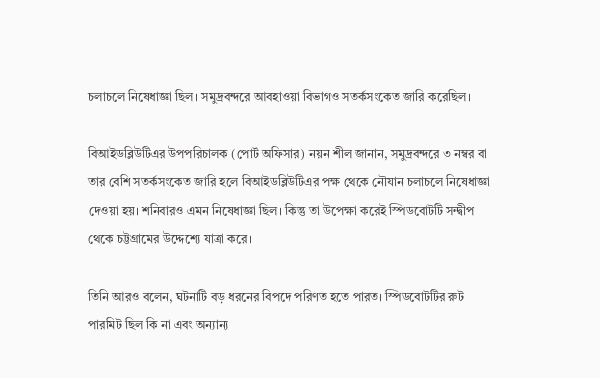চলাচলে নিষেধাজ্ঞা ছিল। সমুদ্রবন্দরে আবহাওয়া বিভাগও সতর্কসংকেত জারি করেছিল।

বিআইডব্লিউটিএর উপপরিচালক (পোর্ট অফিসার) নয়ন শীল জানান, সমুদ্রবন্দরে ৩ নম্বর বা তার বেশি সতর্কসংকেত জারি হলে বিআইডব্লিউটিএর পক্ষ থেকে নৌযান চলাচলে নিষেধাজ্ঞা দেওয়া হয়। শনিবারও এমন নিষেধাজ্ঞা ছিল। কিন্তু তা উপেক্ষা করেই স্পিডবোটটি সন্দ্বীপ থেকে চট্টগ্রামের উদ্দেশ্যে যাত্রা করে।

তিনি আরও বলেন, ঘটনাটি বড় ধরনের বিপদে পরিণত হতে পারত। স্পিডবোটটির রুট পারমিট ছিল কি না এবং অন্যান্য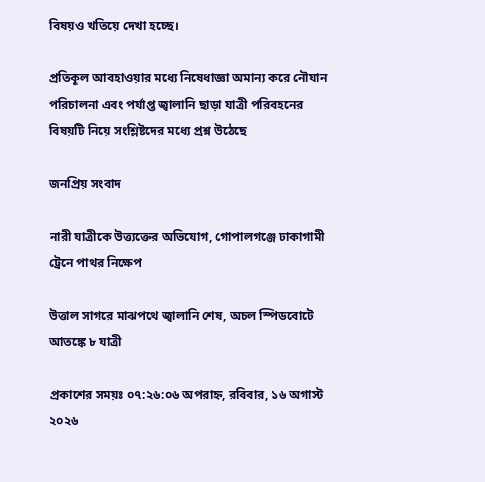বিষয়ও খতিয়ে দেখা হচ্ছে।

প্রতিকূল আবহাওয়ার মধ্যে নিষেধাজ্ঞা অমান্য করে নৌযান পরিচালনা এবং পর্যাপ্ত জ্বালানি ছাড়া যাত্রী পরিবহনের বিষয়টি নিয়ে সংশ্লিষ্টদের মধ্যে প্রশ্ন উঠেছে

জনপ্রিয় সংবাদ

নারী যাত্রীকে উত্ত্যক্তের অভিযোগ, গোপালগঞ্জে ঢাকাগামী ট্রেনে পাথর নিক্ষেপ

উত্তাল সাগরে মাঝপথে জ্বালানি শেষ, অচল স্পিডবোটে আতঙ্কে ৮ যাত্রী

প্রকাশের সময়ঃ ০৭:২৬:০৬ অপরাহ্ন, রবিবার, ১৬ অগাস্ট ২০২৬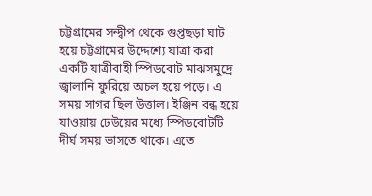চট্টগ্রামের সন্দ্বীপ থেকে গুপ্তছড়া ঘাট হয়ে চট্টগ্রামের উদ্দেশ্যে যাত্রা করা একটি যাত্রীবাহী স্পিডবোট মাঝসমুদ্রে জ্বালানি ফুরিয়ে অচল হয়ে পড়ে। এ সময় সাগর ছিল উত্তাল। ইঞ্জিন বন্ধ হয়ে যাওয়ায় ঢেউয়ের মধ্যে স্পিডবোটটি দীর্ঘ সময় ভাসতে থাকে। এতে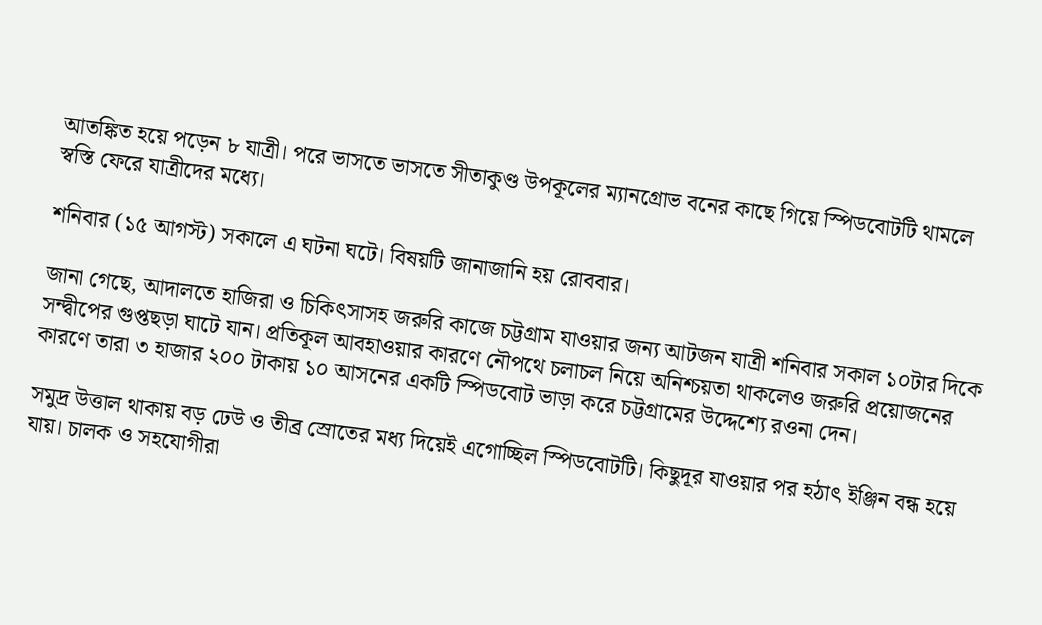আতঙ্কিত হয়ে পড়েন ৮ যাত্রী। পরে ভাসতে ভাসতে সীতাকুণ্ড উপকূলের ম্যানগ্রোভ বনের কাছে গিয়ে স্পিডবোটটি থামলে স্বস্তি ফেরে যাত্রীদের মধ্যে।

শনিবার (১৫ আগস্ট) সকালে এ ঘটনা ঘটে। বিষয়টি জানাজানি হয় রোববার।

জানা গেছে, আদালতে হাজিরা ও চিকিৎসাসহ জরুরি কাজে চট্টগ্রাম যাওয়ার জন্য আটজন যাত্রী শনিবার সকাল ১০টার দিকে সন্দ্বীপের গুপ্তছড়া ঘাটে যান। প্রতিকূল আবহাওয়ার কারণে নৌপথে চলাচল নিয়ে অনিশ্চয়তা থাকলেও জরুরি প্রয়োজনের কারণে তারা ৩ হাজার ২০০ টাকায় ১০ আসনের একটি স্পিডবোট ভাড়া করে চট্টগ্রামের উদ্দেশ্যে রওনা দেন।

সমুদ্র উত্তাল থাকায় বড় ঢেউ ও তীব্র স্রোতের মধ্য দিয়েই এগোচ্ছিল স্পিডবোটটি। কিছুদূর যাওয়ার পর হঠাৎ ইঞ্জিন বন্ধ হয়ে যায়। চালক ও সহযোগীরা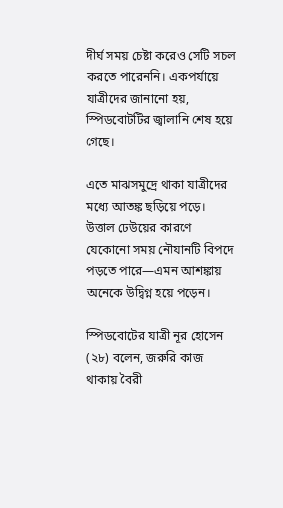দীর্ঘ সময় চেষ্টা করেও সেটি সচল করতে পারেননি। একপর্যায়ে যাত্রীদের জানানো হয়, স্পিডবোটটির জ্বালানি শেষ হয়ে গেছে।

এতে মাঝসমুদ্রে থাকা যাত্রীদের মধ্যে আতঙ্ক ছড়িয়ে পড়ে। উত্তাল ঢেউয়ের কারণে যেকোনো সময় নৌযানটি বিপদে পড়তে পারে—এমন আশঙ্কায় অনেকে উদ্বিগ্ন হয়ে পড়েন।

স্পিডবোটের যাত্রী নূর হোসেন (২৮) বলেন, জরুরি কাজ থাকায় বৈরী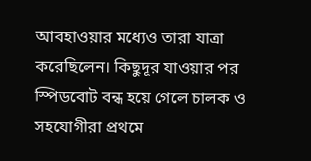আবহাওয়ার মধ্যেও তারা যাত্রা করেছিলেন। কিছুদূর যাওয়ার পর স্পিডবোট বন্ধ হয়ে গেলে চালক ও সহযোগীরা প্রথমে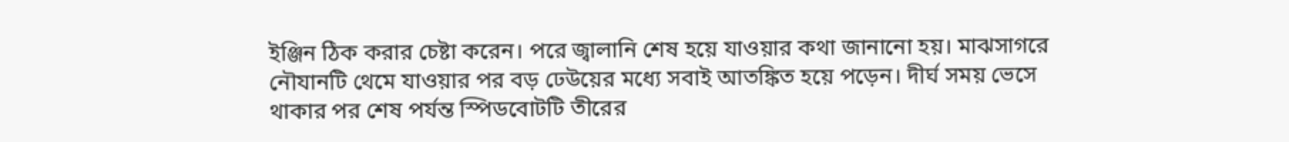ইঞ্জিন ঠিক করার চেষ্টা করেন। পরে জ্বালানি শেষ হয়ে যাওয়ার কথা জানানো হয়। মাঝসাগরে নৌযানটি থেমে যাওয়ার পর বড় ঢেউয়ের মধ্যে সবাই আতঙ্কিত হয়ে পড়েন। দীর্ঘ সময় ভেসে থাকার পর শেষ পর্যন্ত স্পিডবোটটি তীরের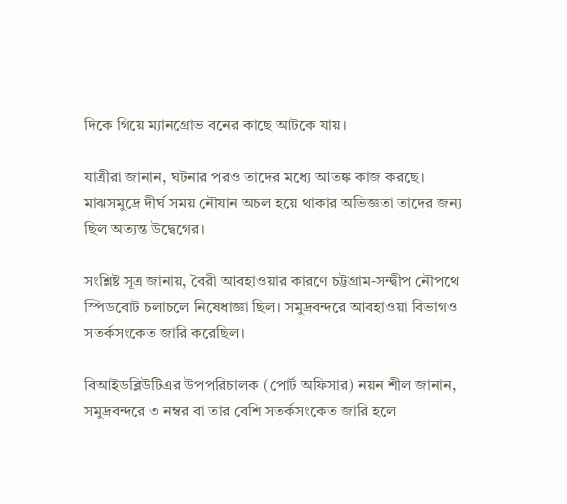দিকে গিয়ে ম্যানগ্রোভ বনের কাছে আটকে যায়।

যাত্রীরা জানান, ঘটনার পরও তাদের মধ্যে আতঙ্ক কাজ করছে। মাঝসমুদ্রে দীর্ঘ সময় নৌযান অচল হয়ে থাকার অভিজ্ঞতা তাদের জন্য ছিল অত্যন্ত উদ্বেগের।

সংশ্লিষ্ট সূত্র জানায়, বৈরী আবহাওয়ার কারণে চট্টগ্রাম-সন্দ্বীপ নৌপথে স্পিডবোট চলাচলে নিষেধাজ্ঞা ছিল। সমুদ্রবন্দরে আবহাওয়া বিভাগও সতর্কসংকেত জারি করেছিল।

বিআইডব্লিউটিএর উপপরিচালক (পোর্ট অফিসার) নয়ন শীল জানান, সমুদ্রবন্দরে ৩ নম্বর বা তার বেশি সতর্কসংকেত জারি হলে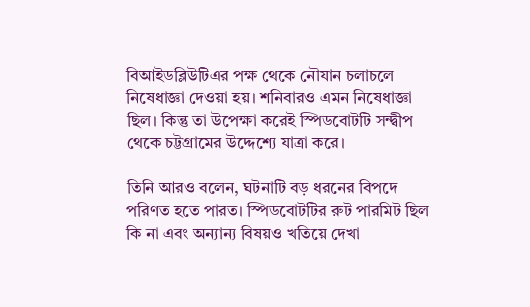বিআইডব্লিউটিএর পক্ষ থেকে নৌযান চলাচলে নিষেধাজ্ঞা দেওয়া হয়। শনিবারও এমন নিষেধাজ্ঞা ছিল। কিন্তু তা উপেক্ষা করেই স্পিডবোটটি সন্দ্বীপ থেকে চট্টগ্রামের উদ্দেশ্যে যাত্রা করে।

তিনি আরও বলেন, ঘটনাটি বড় ধরনের বিপদে পরিণত হতে পারত। স্পিডবোটটির রুট পারমিট ছিল কি না এবং অন্যান্য বিষয়ও খতিয়ে দেখা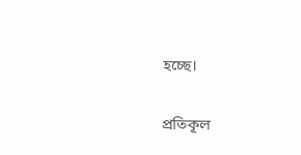হচ্ছে।

প্রতিকূল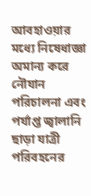আবহাওয়ার মধ্যে নিষেধাজ্ঞা অমান্য করে নৌযান পরিচালনা এবং পর্যাপ্ত জ্বালানি ছাড়া যাত্রী পরিবহনের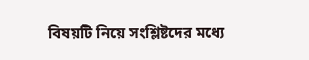বিষয়টি নিয়ে সংশ্লিষ্টদের মধ্যে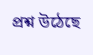প্রশ্ন উঠেছে